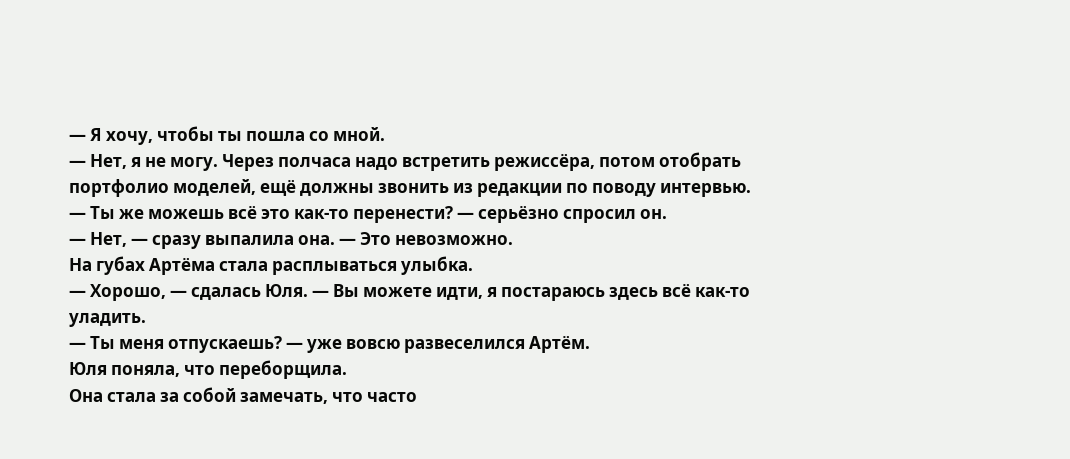— Я хочу, чтобы ты пошла со мной.
— Нет, я не могу. Через полчаса надо встретить режиссёра, потом отобрать портфолио моделей, ещё должны звонить из редакции по поводу интервью.
— Ты же можешь всё это как-то перенести? — серьёзно спросил он.
— Нет, — сразу выпалила она. — Это невозможно.
На губах Артёма стала расплываться улыбка.
— Хорошо, — сдалась Юля. — Вы можете идти, я постараюсь здесь всё как-то уладить.
— Ты меня отпускаешь? — уже вовсю развеселился Артём.
Юля поняла, что переборщила.
Она стала за собой замечать, что часто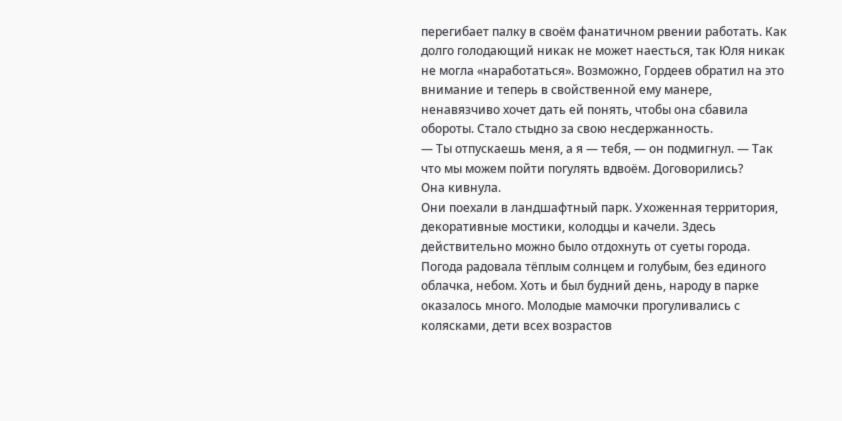перегибает палку в своём фанатичном рвении работать. Как долго голодающий никак не может наесться, так Юля никак не могла «наработаться». Возможно, Гордеев обратил на это внимание и теперь в свойственной ему манере, ненавязчиво хочет дать ей понять, чтобы она сбавила обороты. Стало стыдно за свою несдержанность.
— Ты отпускаешь меня, а я — тебя, — он подмигнул. — Так что мы можем пойти погулять вдвоём. Договорились?
Она кивнула.
Они поехали в ландшафтный парк. Ухоженная территория, декоративные мостики, колодцы и качели. Здесь действительно можно было отдохнуть от суеты города. Погода радовала тёплым солнцем и голубым, без единого облачка, небом. Хоть и был будний день, народу в парке оказалось много. Молодые мамочки прогуливались с колясками, дети всех возрастов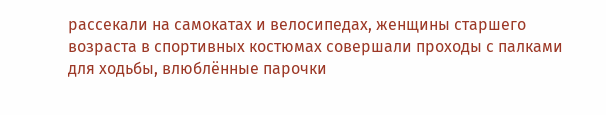рассекали на самокатах и велосипедах, женщины старшего возраста в спортивных костюмах совершали проходы с палками для ходьбы, влюблённые парочки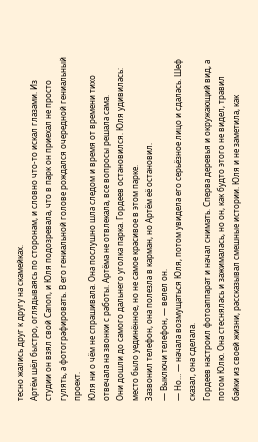тесно жались друг к другу на скамейках.
Артём шёл быстро, оглядываясь по сторонам, и словно что-то искал глазами. Из студии он взял свой Canon, и Юля подозревала, что в парк он приехал не просто гулять, а фотографировать. В его гениальной голове рождался очередной гениальный проект.
Юля ни о чём не спрашивала. Она послушно шла следом и время от времени тихо отвечала на звонки с работы. Артёма не отвлекала, все вопросы решала сама.
Они дошли до самого дальнего уголка парка. Гордеев остановился. Юля удивилась: место было уединённое, но не самое красивое в этом парке.
Зазвонил телефон, она полезла в карман, но Артём её остановил.
— Выключи телефон, — велел он.
— Но… — начала возмущаться Юля, потом увидела его серьёзное лицо и сдалась. Шеф сказал, она сделала.
Гордеев настроил фотоаппарат и начал снимать. Сперва деревья и окружающий вид, а потом Юлю. Она стеснялась и зажималась, но он, как будто этого не видел, травил байки из своей жизни, рассказывал смешные истории. Юля и не заметила, как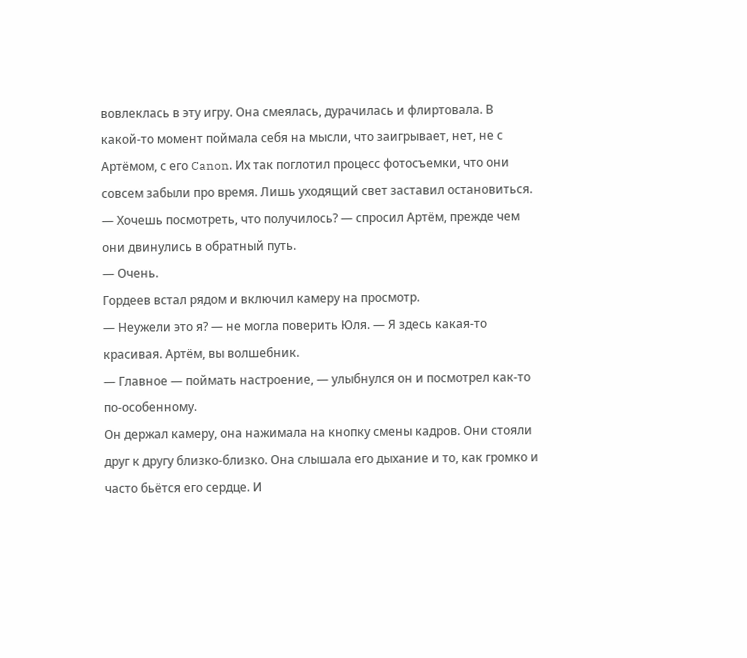вовлеклась в эту игру. Она смеялась, дурачилась и флиртовала. В какой-то момент поймала себя на мысли, что заигрывает, нет, не с Артёмом, с его Canon. Их так поглотил процесс фотосъемки, что они совсем забыли про время. Лишь уходящий свет заставил остановиться.
— Хочешь посмотреть, что получилось? — спросил Артём, прежде чем они двинулись в обратный путь.
— Очень.
Гордеев встал рядом и включил камеру на просмотр.
— Неужели это я? — не могла поверить Юля. — Я здесь какая-то красивая. Артём, вы волшебник.
— Главное — поймать настроение, — улыбнулся он и посмотрел как-то по-особенному.
Он держал камеру, она нажимала на кнопку смены кадров. Они стояли друг к другу близко-близко. Она слышала его дыхание и то, как громко и часто бьётся его сердце. И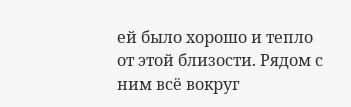ей было хорошо и тепло от этой близости. Рядом с ним всё вокруг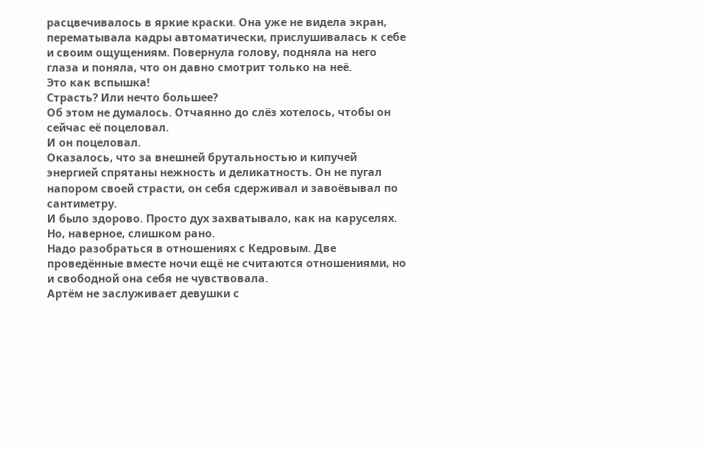расцвечивалось в яркие краски. Она уже не видела экран, перематывала кадры автоматически, прислушивалась к себе и своим ощущениям. Повернула голову, подняла на него глаза и поняла, что он давно смотрит только на неё.
Это как вспышка!
Страсть? Или нечто большее?
Об этом не думалось. Отчаянно до слёз хотелось, чтобы он сейчас её поцеловал.
И он поцеловал.
Оказалось, что за внешней брутальностью и кипучей энергией спрятаны нежность и деликатность. Он не пугал напором своей страсти, он себя сдерживал и завоёвывал по сантиметру.
И было здорово. Просто дух захватывало, как на каруселях.
Но, наверное, слишком рано.
Надо разобраться в отношениях с Кедровым. Две проведённые вместе ночи ещё не считаются отношениями, но и свободной она себя не чувствовала.
Артём не заслуживает девушки с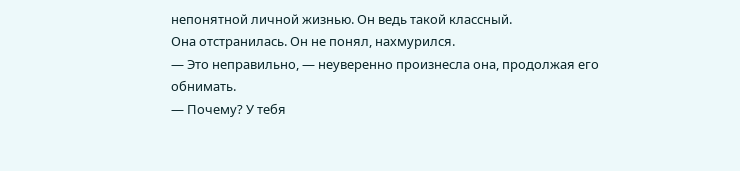непонятной личной жизнью. Он ведь такой классный.
Она отстранилась. Он не понял, нахмурился.
— Это неправильно, — неуверенно произнесла она, продолжая его обнимать.
— Почему? У тебя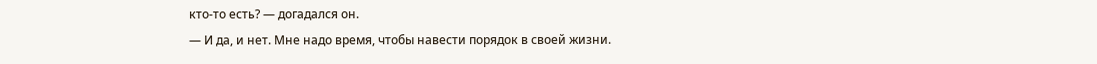кто-то есть? — догадался он.
— И да, и нет. Мне надо время, чтобы навести порядок в своей жизни.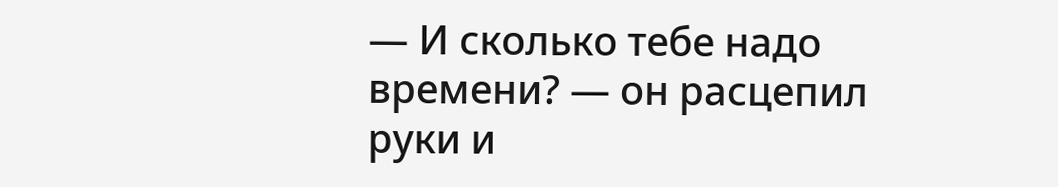— И сколько тебе надо времени? — он расцепил руки и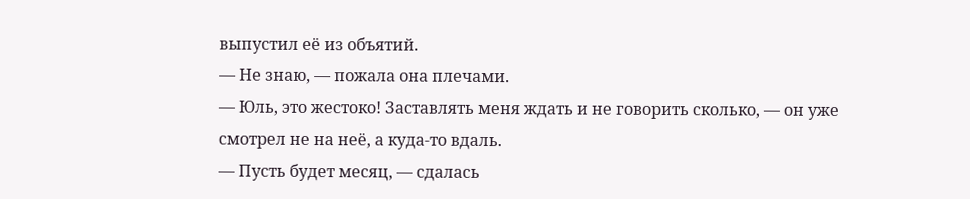выпустил её из объятий.
— Не знаю, — пожала она плечами.
— Юль, это жестоко! Заставлять меня ждать и не говорить сколько, — он уже смотрел не на неё, а куда-то вдаль.
— Пусть будет месяц, — сдалась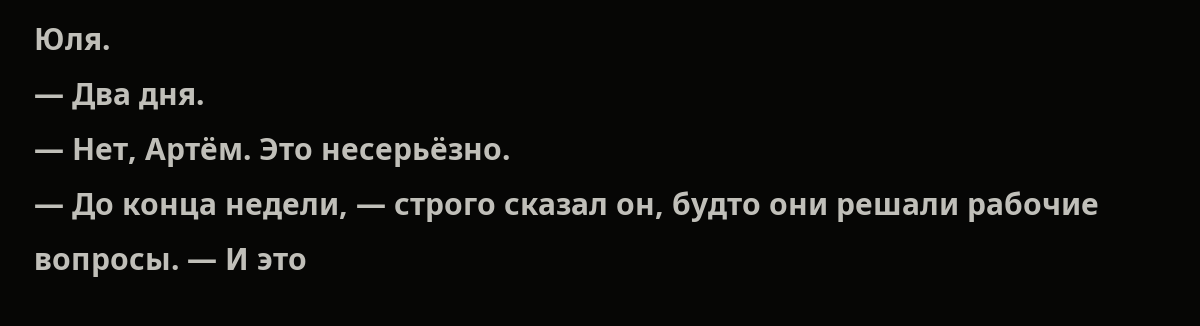Юля.
— Два дня.
— Нет, Артём. Это несерьёзно.
— До конца недели, — строго сказал он, будто они решали рабочие вопросы. — И это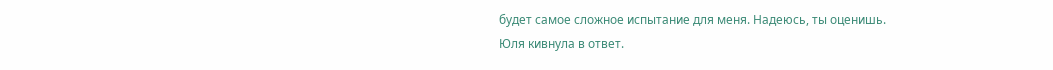будет самое сложное испытание для меня. Надеюсь, ты оценишь.
Юля кивнула в ответ.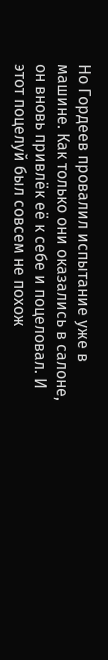Но Гордеев провалил испытание уже в машине. Как только они оказались в салоне, он вновь привлёк её к себе и поцеловал. И этот поцелуй был совсем не похож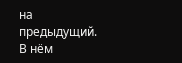на предыдущий. В нём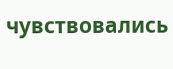чувствовались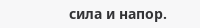сила и напор.